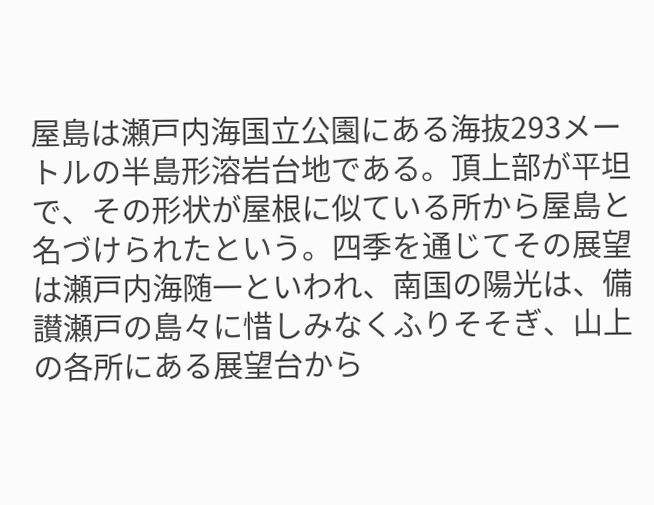屋島は瀬戸内海国立公園にある海抜293メートルの半島形溶岩台地である。頂上部が平坦で、その形状が屋根に似ている所から屋島と名づけられたという。四季を通じてその展望は瀬戸内海随一といわれ、南国の陽光は、備讃瀬戸の島々に惜しみなくふりそそぎ、山上の各所にある展望台から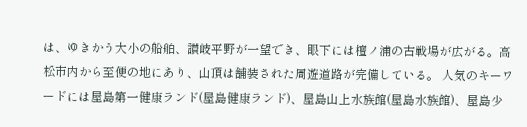は、ゆきかう大小の船舶、讃岐平野が一望でき、眼下には檀ノ浦の古戦場が広がる。高松市内から至便の地にあり、山頂は舗装された周遊道路が完備している。 人気のキーワードには屋島第一健康ランド(屋島健康ランド)、屋島山上水族館(屋島水族館)、屋島少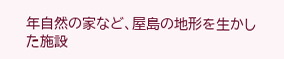年自然の家など、屋島の地形を生かした施設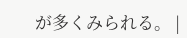が多くみられる。 |